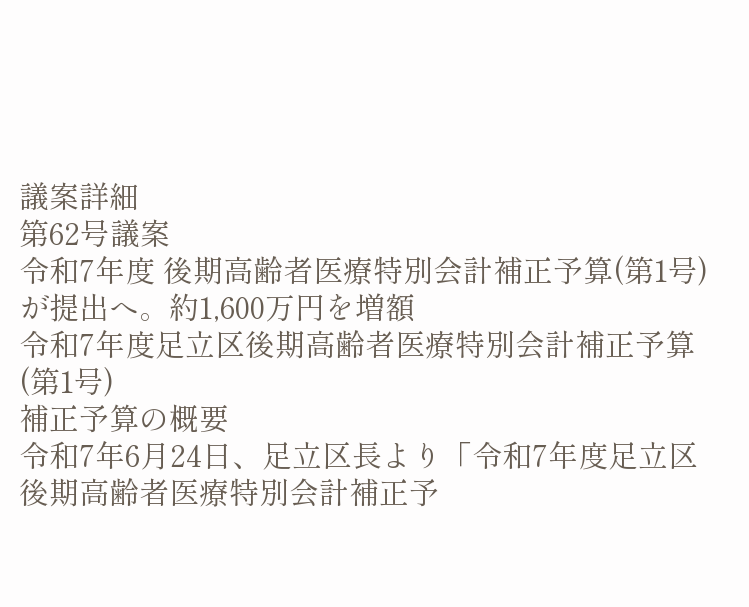議案詳細
第62号議案
令和7年度 後期高齢者医療特別会計補正予算(第1号)が提出へ。約1,600万円を増額
令和7年度足立区後期高齢者医療特別会計補正予算(第1号)
補正予算の概要
令和7年6月24日、足立区長より「令和7年度足立区後期高齢者医療特別会計補正予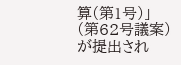算(第1号)」(第62号議案)が提出され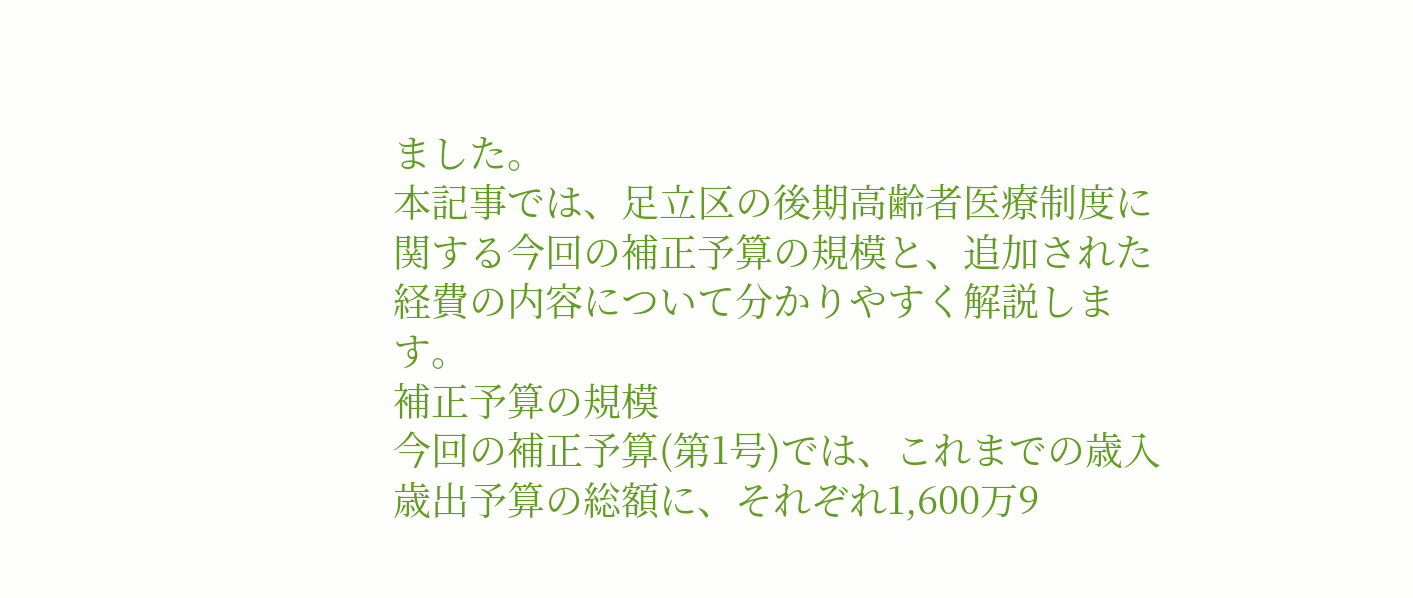ました。
本記事では、足立区の後期高齢者医療制度に関する今回の補正予算の規模と、追加された経費の内容について分かりやすく解説します。
補正予算の規模
今回の補正予算(第1号)では、これまでの歳入歳出予算の総額に、それぞれ1,600万9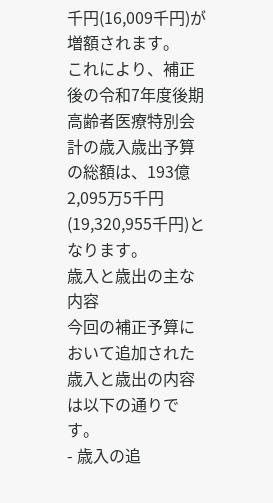千円(16,009千円)が増額されます。
これにより、補正後の令和7年度後期高齢者医療特別会計の歳入歳出予算の総額は、193億2,095万5千円(19,320,955千円)となります。
歳入と歳出の主な内容
今回の補正予算において追加された歳入と歳出の内容は以下の通りです。
- 歳入の追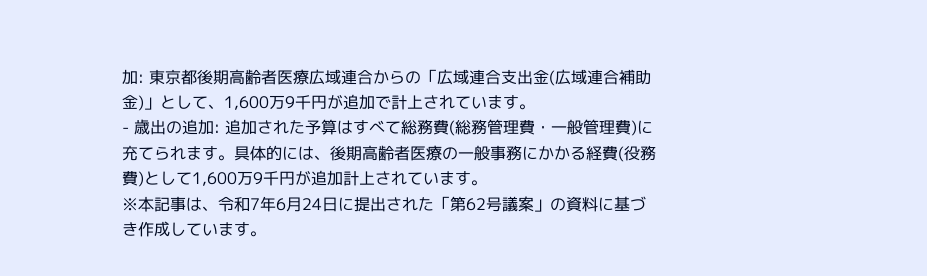加: 東京都後期高齢者医療広域連合からの「広域連合支出金(広域連合補助金)」として、1,600万9千円が追加で計上されています。
- 歳出の追加: 追加された予算はすべて総務費(総務管理費・一般管理費)に充てられます。具体的には、後期高齢者医療の一般事務にかかる経費(役務費)として1,600万9千円が追加計上されています。
※本記事は、令和7年6月24日に提出された「第62号議案」の資料に基づき作成しています。